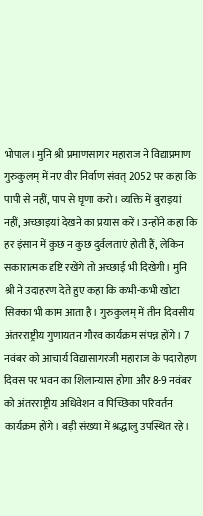भोपाल। मुनि श्री प्रमाणसागर महाराज ने विद्याप्रमाण गुरुकुलम् में नए वीर निर्वाण संवत् 2052 पर कहा कि पापी से नहीं, पाप से घृणा करो। व्यक्ति में बुराइयां नहीं, अच्छाइयां देखने का प्रयास करें। उन्होंने कहा कि हर इंसान में कुछ न कुछ दुर्वलताएं होती हैं, लेकिन सकारात्मक दृष्टि रखेंगे तो अच्छाई भी दिखेगी। मुनि श्री ने उदाहरण देते हुए कहा कि कभी-कभी खोटा सिक्का भी काम आता है। गुरुकुलम् में तीन दिवसीय अंतरराष्ट्रीय गुणायतन गौरव कार्यक्रम संपन्न होंगे। 7 नवंबर को आचार्य विद्यासागरजी महाराज के पदारोहण दिवस पर भवन का शिलान्यास होगा और 8-9 नवंबर को अंतरराष्ट्रीय अधिवेशन व पिच्छिका परिवर्तन कार्यक्रम होंगे। बड़ी संख्या में श्रद्धालु उपस्थित रहे।